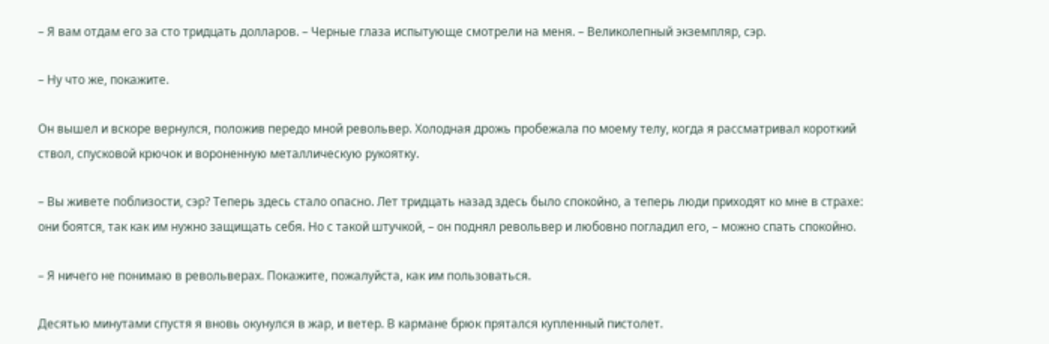– Я вам отдам его за сто тридцать долларов. – Черные глаза испытующе смотрели на меня. – Великолепный экземпляр, сэр.

– Ну что же, покажите.

Он вышел и вскоре вернулся, положив передо мной револьвер. Холодная дрожь пробежала по моему телу, когда я рассматривал короткий ствол, спусковой крючок и вороненную металлическую рукоятку.

– Вы живете поблизости, сэр? Теперь здесь стало опасно. Лет тридцать назад здесь было спокойно, а теперь люди приходят ко мне в страхе: они боятся, так как им нужно защищать себя. Но с такой штучкой, – он поднял револьвер и любовно погладил его, – можно спать спокойно.

– Я ничего не понимаю в револьверах. Покажите, пожалуйста, как им пользоваться.

Десятью минутами спустя я вновь окунулся в жар, и ветер. В кармане брюк прятался купленный пистолет.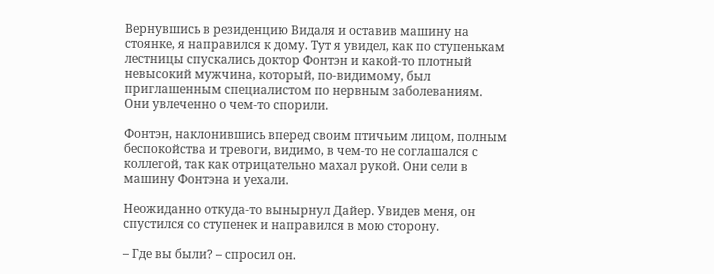Вернувшись в резиденцию Видаля и оставив машину на стоянке, я направился к дому. Тут я увидел, как по ступенькам лестницы спускались доктор Фонтэн и какой-то плотный невысокий мужчина, который, по-видимому, был приглашенным специалистом по нервным заболеваниям. Они увлеченно о чем-то спорили.

Фонтэн, наклонившись вперед своим птичьим лицом, полным беспокойства и тревоги, видимо, в чем-то не соглашался с коллегой, так как отрицательно махал рукой. Они сели в машину Фонтэна и уехали.

Неожиданно откуда-то вынырнул Дайер. Увидев меня, он спустился со ступенек и направился в мою сторону.

– Где вы были? – спросил он.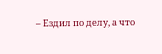– Ездил по делу, а что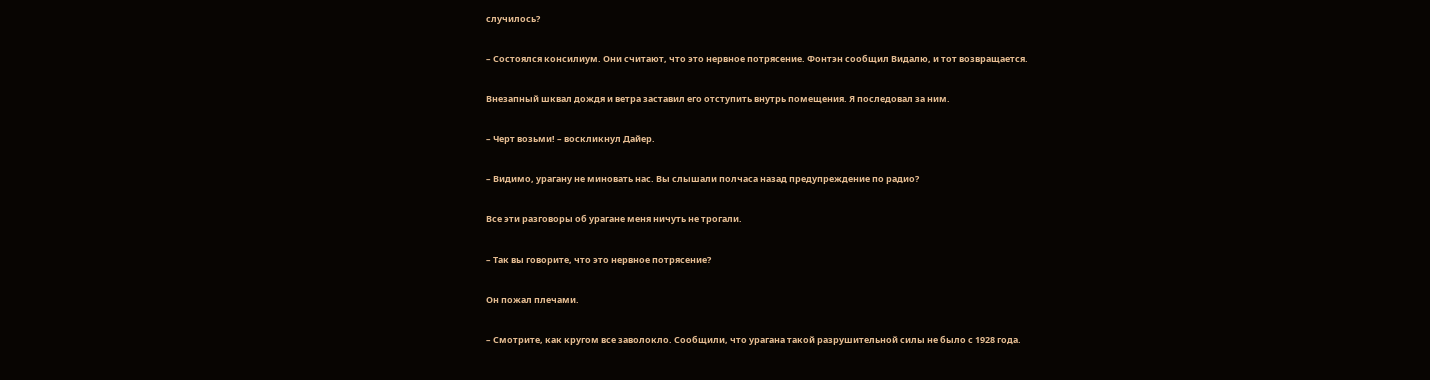случилось?

– Состоялся консилиум. Они считают, что это нервное потрясение. Фонтэн сообщил Видалю, и тот возвращается.

Внезапный шквал дождя и ветра заставил его отступить внутрь помещения. Я последовал за ним.

– Черт возьми! – воскликнул Дайер.

– Видимо, урагану не миновать нас. Вы слышали полчаса назад предупреждение по радио?

Все эти разговоры об урагане меня ничуть не трогали.

– Так вы говорите, что это нервное потрясение?

Он пожал плечами.

– Смотрите, как кругом все заволокло. Сообщили, что урагана такой разрушительной силы не было с 1928 года.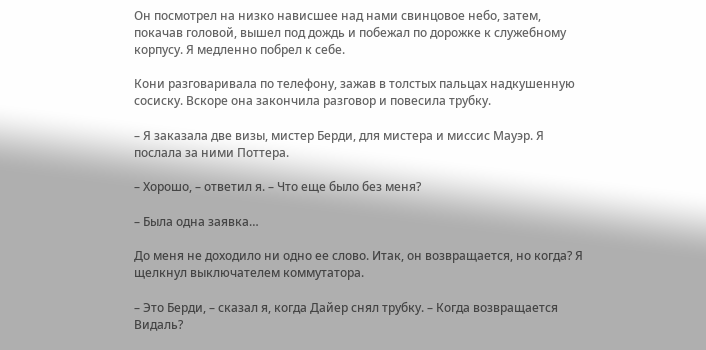Он посмотрел на низко нависшее над нами свинцовое небо, затем, покачав головой, вышел под дождь и побежал по дорожке к служебному корпусу. Я медленно побрел к себе.

Кони разговаривала по телефону, зажав в толстых пальцах надкушенную сосиску. Вскоре она закончила разговор и повесила трубку.

– Я заказала две визы, мистер Берди, для мистера и миссис Мауэр. Я послала за ними Поттера.

– Хорошо, – ответил я. – Что еще было без меня?

– Была одна заявка…

До меня не доходило ни одно ее слово. Итак, он возвращается, но когда? Я щелкнул выключателем коммутатора.

– Это Берди, – сказал я, когда Дайер снял трубку. – Когда возвращается Видаль?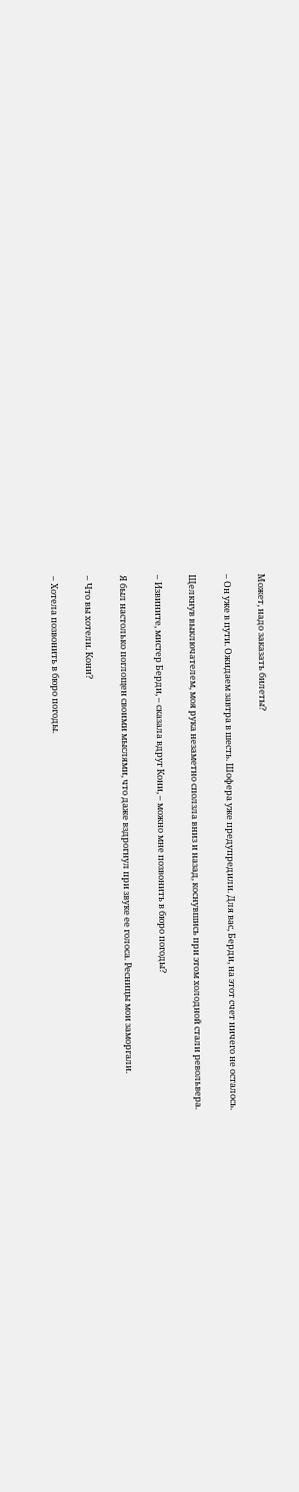Может, надо заказать билеты?

– Он уже в пути. Ожидаем завтра в шесть. Шофера уже предупредили. Для вас, Берди, на этот счет ничего не осталось.

Щелкнув выключателем, моя рука незаметно сползла вниз и назад, коснувшись при этом холодной стали револьвера.

– Извините, мистер Берди, – сказала вдруг Кони, – можно мне позвонить в бюро погоды?

Я был настолько поглощен своими мыслями, что даже вздрогнул при звуке ее голоса. Ресницы мои заморгали.

– Что вы хотели. Кони?

– Хотела позвонить в бюро погоды.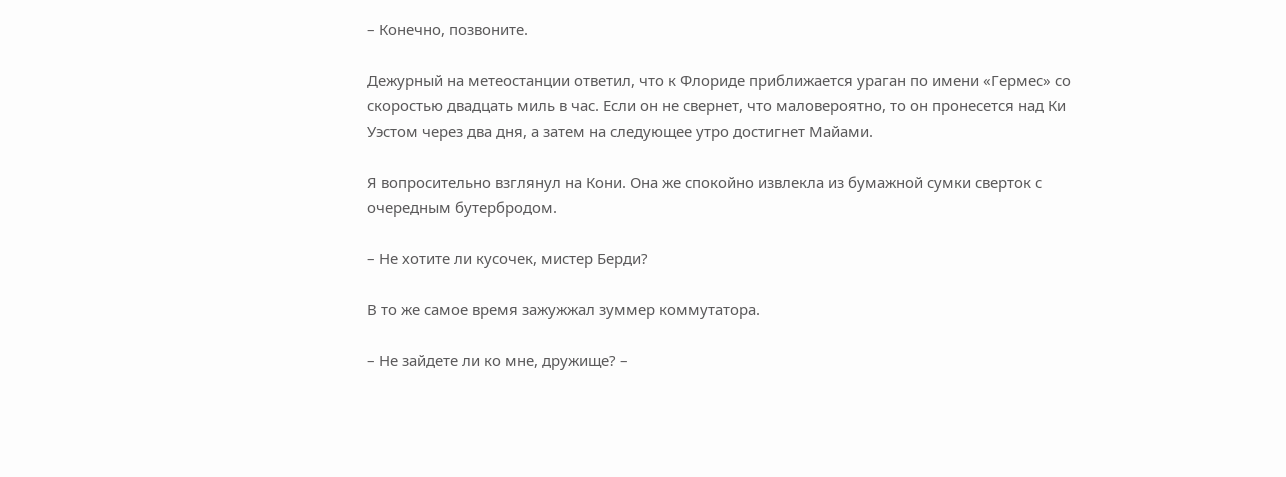– Конечно, позвоните.

Дежурный на метеостанции ответил, что к Флориде приближается ураган по имени «Гермес» со скоростью двадцать миль в час. Если он не свернет, что маловероятно, то он пронесется над Ки Уэстом через два дня, а затем на следующее утро достигнет Майами.

Я вопросительно взглянул на Кони. Она же спокойно извлекла из бумажной сумки сверток с очередным бутербродом.

– Не хотите ли кусочек, мистер Берди?

В то же самое время зажужжал зуммер коммутатора.

– Не зайдете ли ко мне, дружище? –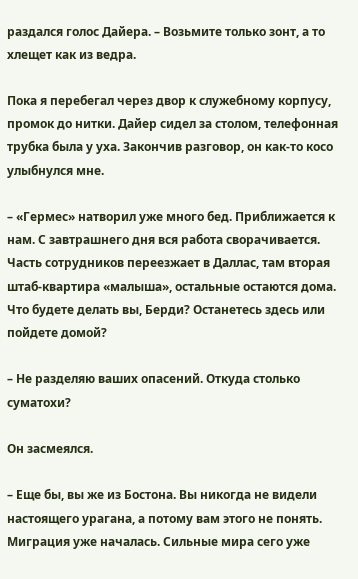раздался голос Дайера. – Возьмите только зонт, а то хлещет как из ведра.

Пока я перебегал через двор к служебному корпусу, промок до нитки. Дайер сидел за столом, телефонная трубка была у уха. Закончив разговор, он как-то косо улыбнулся мне.

– «Гермес» натворил уже много бед. Приближается к нам. С завтрашнего дня вся работа сворачивается. Часть сотрудников переезжает в Даллас, там вторая штаб-квартира «малыша», остальные остаются дома. Что будете делать вы, Берди? Останетесь здесь или пойдете домой?

– Не разделяю ваших опасений. Откуда столько суматохи?

Он засмеялся.

– Еще бы, вы же из Бостона. Вы никогда не видели настоящего урагана, а потому вам этого не понять. Миграция уже началась. Сильные мира сего уже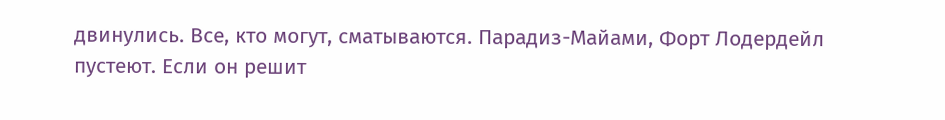двинулись. Все, кто могут, сматываются. Парадиз-Майами, Форт Лодердейл пустеют. Если он решит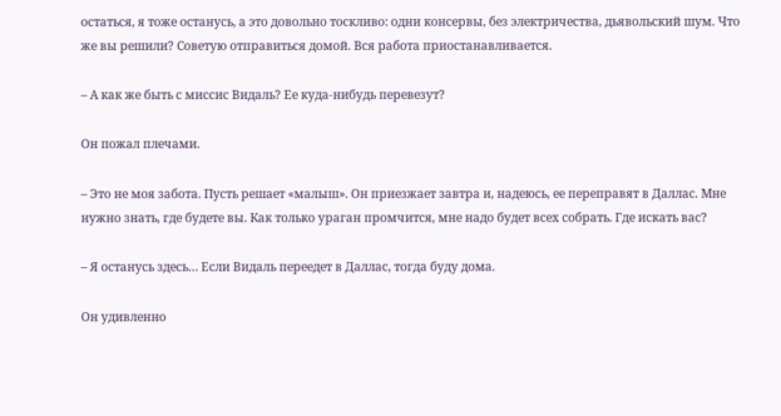остаться, я тоже останусь, а это довольно тоскливо: одни консервы, без электричества, дьявольский шум. Что же вы решили? Советую отправиться домой. Вся работа приостанавливается.

– А как же быть с миссис Видаль? Ее куда-нибудь перевезут?

Он пожал плечами.

– Это не моя забота. Пусть решает «малыш». Он приезжает завтра и, надеюсь, ее переправят в Даллас. Мне нужно знать, где будете вы. Как только ураган промчится, мне надо будет всех собрать. Где искать вас?

– Я останусь здесь… Если Видаль переедет в Даллас, тогда буду дома.

Он удивленно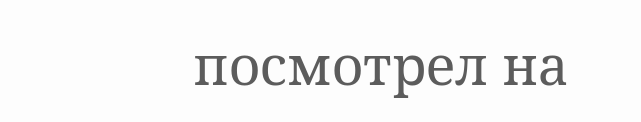посмотрел на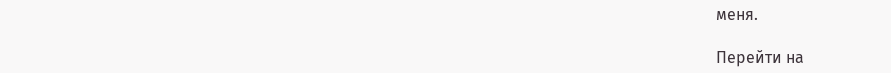меня.

Перейти на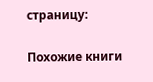страницу:

Похожие книги